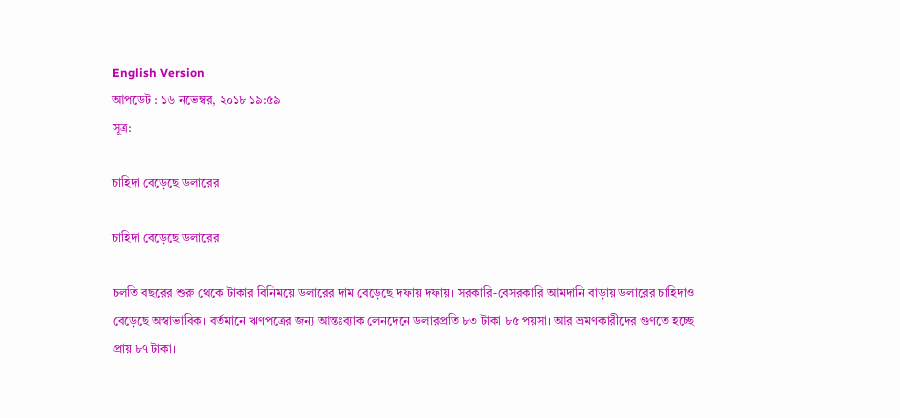English Version
আপডেট : ১৬ নভেম্বর, ২০১৮ ১৯:৫৯
সূত্র:

চাহিদা বেড়েছে ডলারের

চাহিদা বেড়েছে ডলারের

চলতি বছরের শুরু থেকে টাকার বিনিময়ে ডলারের দাম বেড়েছে দফায় দফায়। সরকারি-বেসরকারি আমদানি বাড়ায় ডলারের চাহিদাও বেড়েছে অস্বাভাবিক। বর্তমানে ঋণপত্রের জন্য আন্তঃব্যাক লেনদেনে ডলারপ্রতি ৮৩ টাকা ৮৫ পয়সা। আর ভ্রমণকারীদের গুণতে হচ্ছে প্রায় ৮৭ টাকা।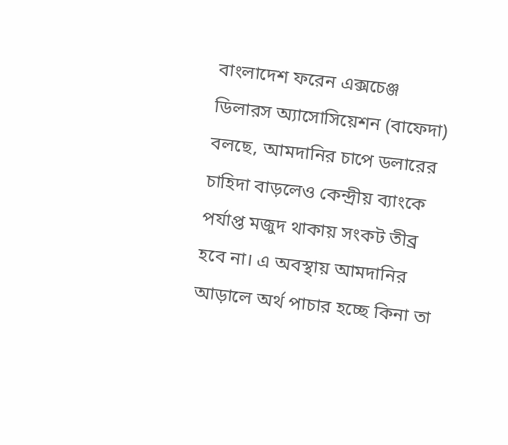বাংলাদেশ ফরেন এক্সচেঞ্জ ডিলারস অ্যাসোসিয়েশন (বাফেদা) বলছে, আমদানির চাপে ডলারের চাহিদা বাড়লেও কেন্দ্রীয় ব্যাংকে পর্যাপ্ত মজুদ থাকায় সংকট তীব্র হবে না। এ অবস্থায় আমদানির আড়ালে অর্থ পাচার হচ্ছে কিনা তা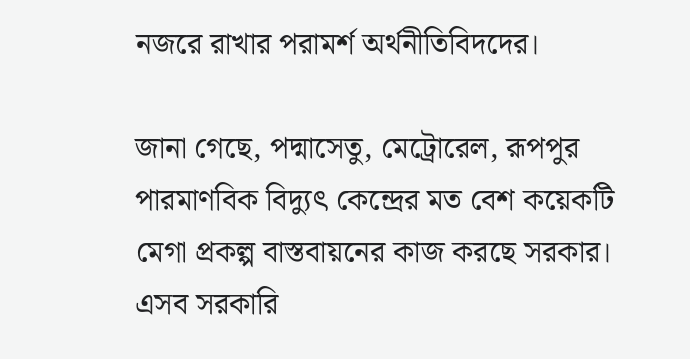নজরে রাখার পরামর্শ অর্থনীতিবিদদের।

জানা গেছে, পদ্মাসেতু, মেট্রোরেল, রূপপুর পারমাণবিক বিদ্যুৎ কেন্দ্রের মত বেশ কয়েকটি মেগা প্রকল্প বাস্তবায়নের কাজ করছে সরকার। এসব সরকারি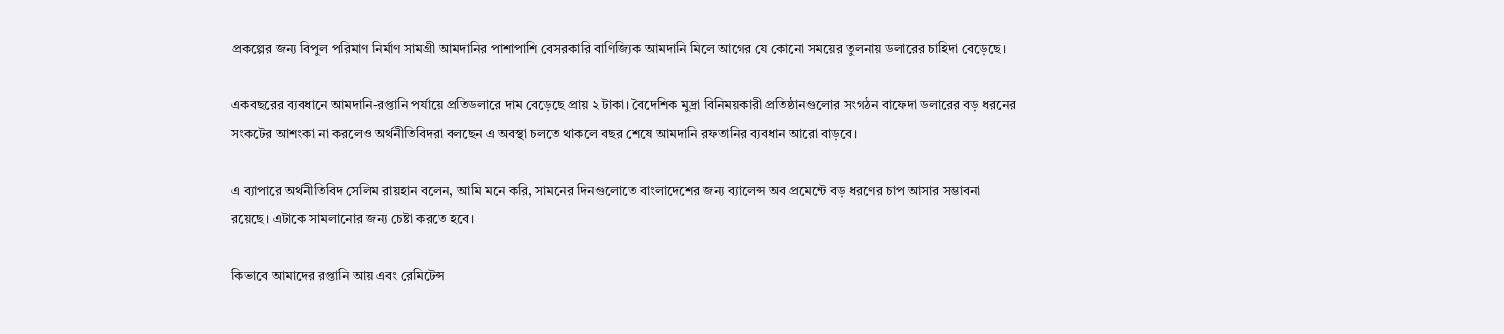প্রকল্পের জন্য বিপুল পরিমাণ নির্মাণ সামগ্রী আমদানির পাশাপাশি বেসরকারি বাণিজ্যিক আমদানি মিলে আগের যে কোনো সময়ের তুলনায় ডলারের চাহিদা বেড়েছে।

একবছরের ব্যবধানে আমদানি-রপ্তানি পর্যায়ে প্রতিডলারে দাম বেড়েছে প্রায় ২ টাকা। বৈদেশিক মুদ্রা বিনিময়কারী প্রতিষ্ঠানগুলোর সংগঠন বাফেদা ডলারের বড় ধরনের সংকটের আশংকা না করলেও অর্থনীতিবিদরা বলছেন এ অবস্থা চলতে থাকলে বছর শেষে আমদানি রফতানির ব্যবধান আরো বাড়বে।

এ ব্যাপারে অর্থনীতিবিদ সেলিম রায়হান বলেন, আমি মনে করি, সামনের দিনগুলোতে বাংলাদেশের জন্য ব্যালেন্স অব প্রমেন্টে বড় ধরণের চাপ আসার সম্ভাবনা রয়েছে। এটাকে সামলানোর জন্য চেষ্টা করতে হবে।

কিভাবে আমাদের রপ্তানি আয় এবং রেমিটেন্স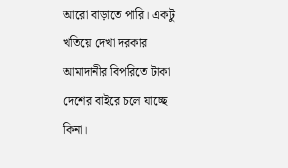আরো বাড়াতে পারি। একটু খতিয়ে দেখা দরকার আমাদানীর বিপরিতে টাকা দেশের বাইরে চলে যাচ্ছে কিনা।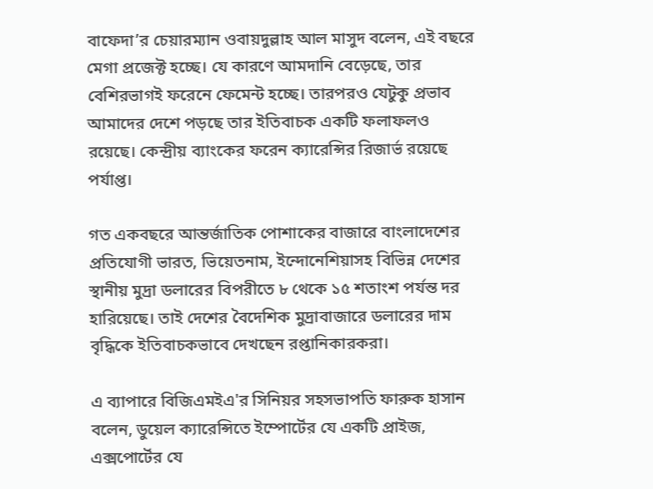বাফেদা’র চেয়ারম্যান ওবায়দুল্লাহ আল মাসুদ বলেন, এই বছরে মেগা প্রজেক্ট হচ্ছে। যে কারণে আমদানি বেড়েছে, তার বেশিরভাগই ফরেনে ফেমেন্ট হচ্ছে। তারপরও যেটুকু প্রভাব আমাদের দেশে পড়ছে তার ইতিবাচক একটি ফলাফলও রয়েছে। কেন্দ্রীয় ব্যাংকের ফরেন ক্যারেন্সির রিজার্ভ রয়েছে পর্যাপ্ত।

গত একবছরে আন্তর্জাতিক পোশাকের বাজারে বাংলাদেশের প্রতিযোগী ভারত, ভিয়েতনাম, ইন্দোনেশিয়াসহ বিভিন্ন দেশের স্থানীয় মুদ্রা ডলারের বিপরীতে ৮ থেকে ১৫ শতাংশ পর্যন্ত দর হারিয়েছে। তাই দেশের বৈদেশিক মুদ্রাবাজারে ডলারের দাম বৃদ্ধিকে ইতিবাচকভাবে দেখছেন রপ্তানিকারকরা।

এ ব্যাপারে বিজিএমইএ'র সিনিয়র সহসভাপতি ফারুক হাসান বলেন, ডুয়েল ক্যারেন্সিতে ইম্পোর্টের যে একটি প্রাইজ, এক্সপোর্টের যে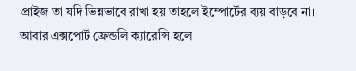প্রাইজ তা যদি ভিন্নভাবে রাখা হয় তাহলে ইম্পোর্টের ব্যয় বাড়বে না। আবার এক্সপোর্ট ফ্রেন্ডলি ক্যারেন্সি হলে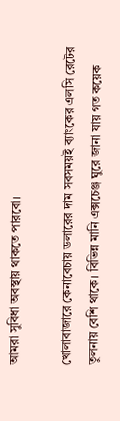আমরা সুবিধা অবস্থায় থাকতে পারবো।

খোলাবাজারে কেনাবেচায় ডলারের দাম সবসময়ই ব্যাংকের এলসি রেটের তুলনায় বেশি থাকে। বিভিন্ন মানি এক্সচেঞ্জ ঘুরে জানা যায় গত কয়েক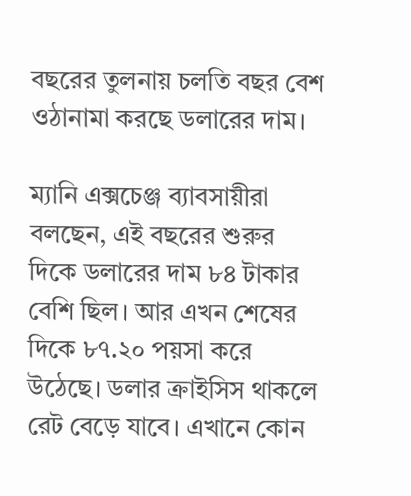বছরের তুলনায় চলতি বছর বেশ ওঠানামা করছে ডলারের দাম।

ম্যানি এক্সচেঞ্জ ব্যাবসায়ীরা বলছেন, এই বছরের শুরুর দিকে ডলারের দাম ৮৪ টাকার বেশি ছিল। আর এখন শেষের দিকে ৮৭.২০ পয়সা করে উঠেছে। ডলার ক্রাইসিস থাকলে রেট বেড়ে যাবে। এখানে কোন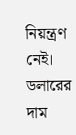নিয়ন্ত্রণ নেই। ডলারের দাম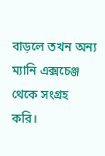বাড়লে তখন অন্য ম্যানি এক্সচেঞ্জ থেকে সংগ্রহ করি।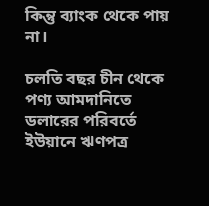কিন্তু ব্যাংক থেকে পায় না।

চলতি বছর চীন থেকে পণ্য আমদানিতে ডলারের পরিবর্তে ইউয়ানে ঋণপত্র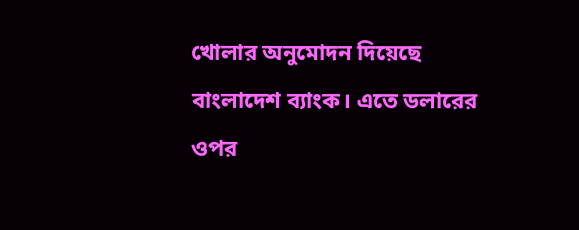খোলার অনুমোদন দিয়েছে বাংলাদেশ ব্যাংক। এতে ডলারের ওপর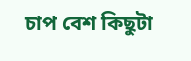চাপ বেশ কিছুটা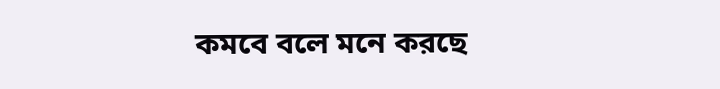কমবে বলে মনে করছে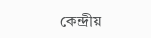কেন্দ্রীয়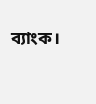ব্যাংক।